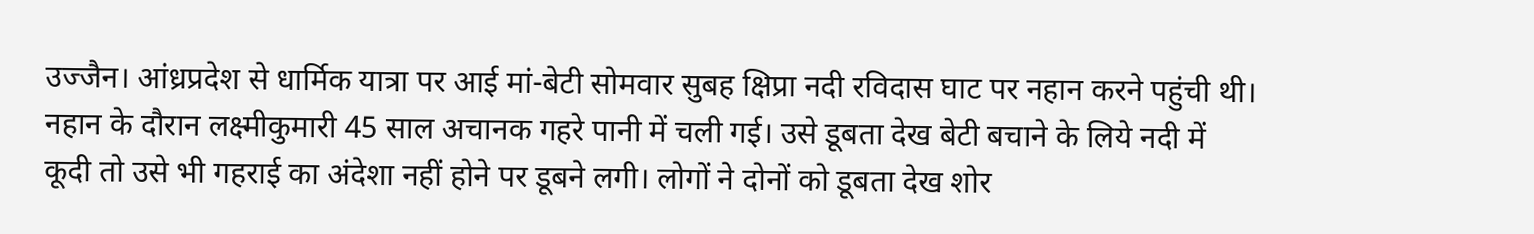उज्जैन। आंध्रप्रदेश से धार्मिक यात्रा पर आई मां-बेटी सोमवार सुबह क्षिप्रा नदी रविदास घाट पर नहान करने पहुंची थी। नहान के दौरान लक्ष्मीकुमारी 45 साल अचानक गहरे पानी में चली गई। उसे डूबता देख बेटी बचाने के लिये नदी में कूदी तो उसे भी गहराई का अंदेशा नहीं होने पर डूबने लगी। लोगों ने दोनों को डूबता देख शोर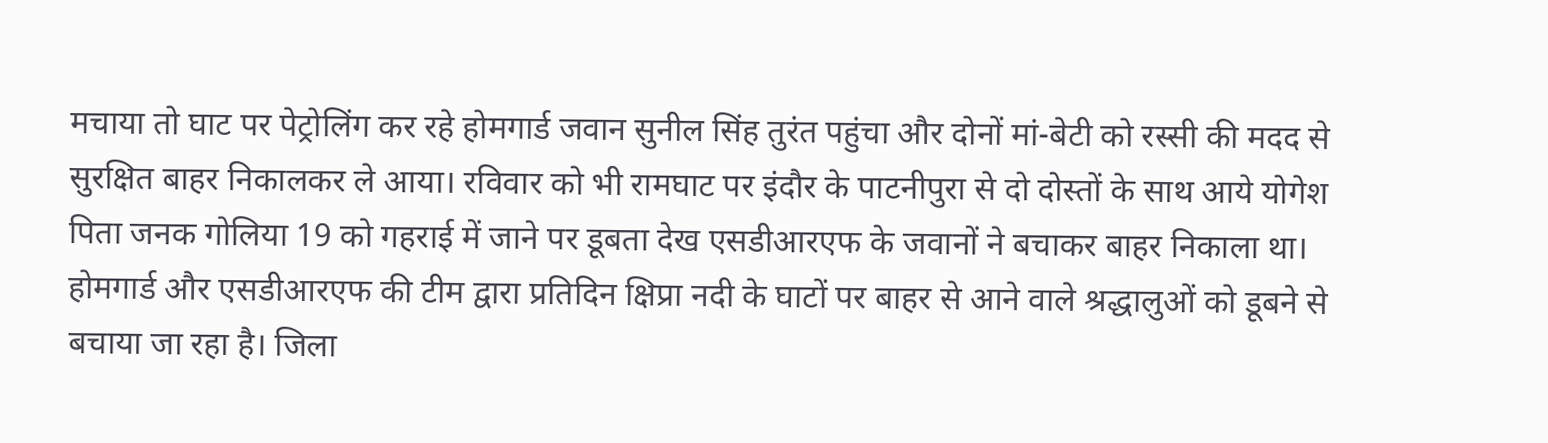मचाया तो घाट पर पेट्रोलिंग कर रहे होमगार्ड जवान सुनील सिंह तुरंत पहुंचा और दोनों मां-बेटी को रस्सी की मदद से सुरक्षित बाहर निकालकर ले आया। रविवार को भी रामघाट पर इंदौर के पाटनीपुरा से दो दोस्तों के साथ आये योगेश पिता जनक गोलिया 19 को गहराई में जाने पर डूबता देख एसडीआरएफ के जवानों ने बचाकर बाहर निकाला था। होमगार्ड और एसडीआरएफ की टीम द्वारा प्रतिदिन क्षिप्रा नदी के घाटों पर बाहर से आने वाले श्रद्धालुओं को डूबने से बचाया जा रहा है। जिला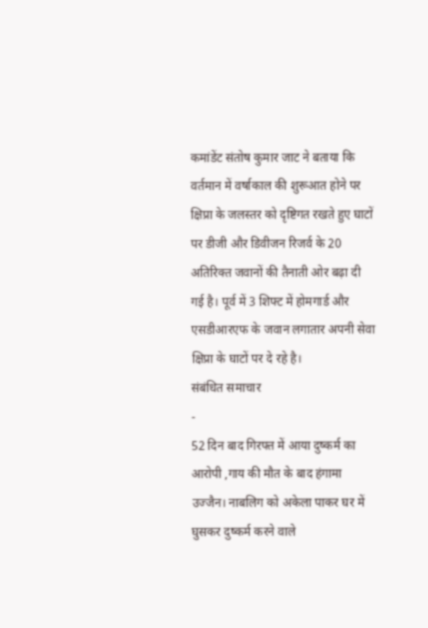कमांडेंट संतोष कुमार जाट ने बताया कि वर्तमान में वर्षाकाल की शुरूआत होने पर क्षिप्रा के जलस्तर को दृष्टिगत रखते हुए घाटों पर डीजी और डिवीजन रिजर्व के 20 अतिरिक्त जवानों की तैनाती ओर बढ़ा दी गई है। पूर्व में 3 शिफ्ट में होमगार्ड और एसडीआरएफ के जवान लगातार अपनी सेवा क्षिप्रा के घाटों पर दे रहे है।
संबंधित समाचार
-
52 दिन बाद गिरफ्त में आया दुष्कर्म का आरोपी ,गाय की मौत के बाद हंगामा
उज्जैन। नाबलिग को अकेला पाकर घर में घुसकर दुष्कर्म करने वाले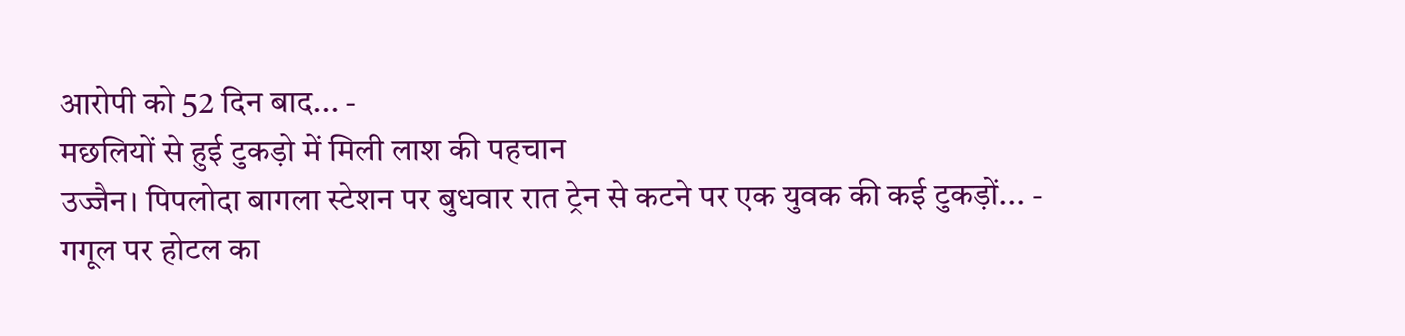आरोपी को 52 दिन बाद... -
मछलियों से हुई टुकड़ो में मिली लाश की पहचान
उज्जैन। पिपलोदा बागला स्टेशन पर बुधवार रात ट्रेन से कटने पर एक युवक की कई टुकड़ों... -
गगूल पर होटल का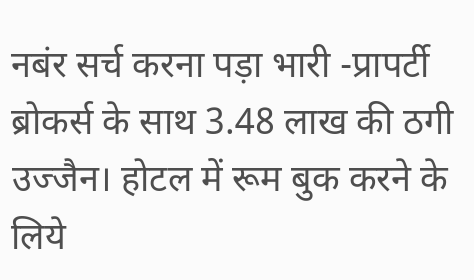नबंर सर्च करना पड़ा भारी -प्रापर्टी ब्रोकर्स के साथ 3.48 लाख की ठगी
उज्जैन। होटल में रूम बुक करने के लिये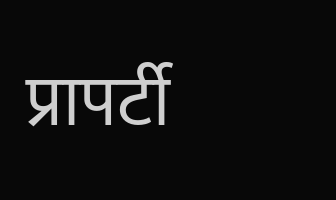प्रापर्टी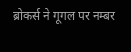ब्रोकर्स ने गूगल पर नम्बर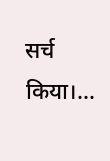सर्च किया।...